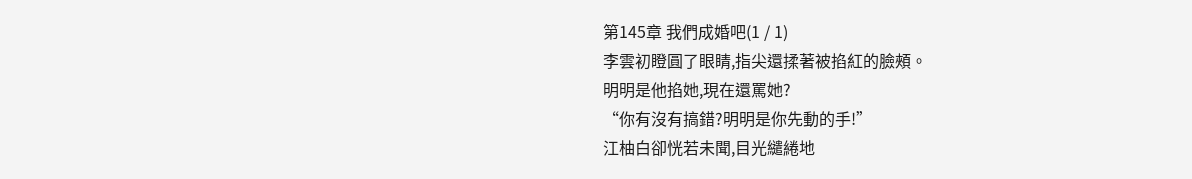第145章 我們成婚吧(1 / 1)
李雲初瞪圓了眼睛,指尖還揉著被掐紅的臉頰。
明明是他掐她,現在還罵她?
“你有沒有搞錯?明明是你先動的手!”
江柚白卻恍若未聞,目光繾綣地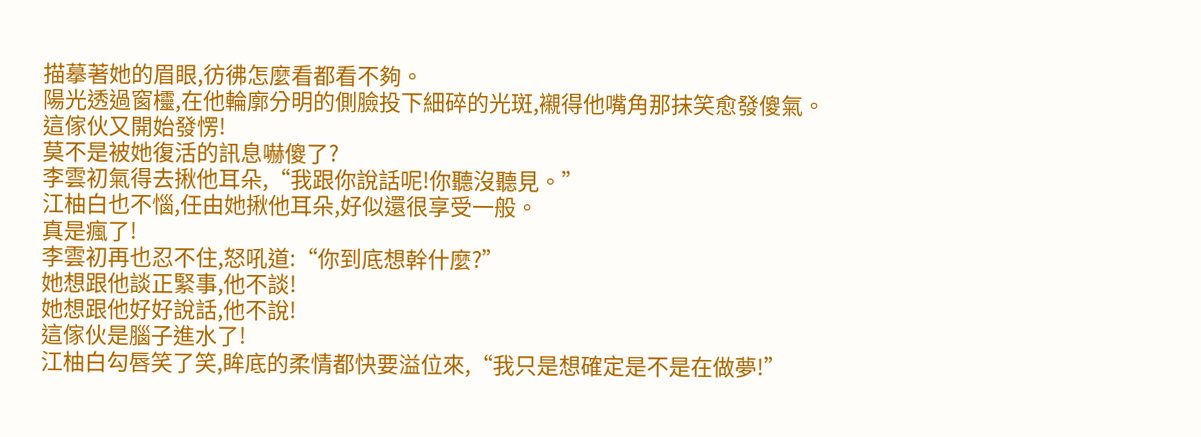描摹著她的眉眼,彷彿怎麼看都看不夠。
陽光透過窗欞,在他輪廓分明的側臉投下細碎的光斑,襯得他嘴角那抹笑愈發傻氣。
這傢伙又開始發愣!
莫不是被她復活的訊息嚇傻了?
李雲初氣得去揪他耳朵,“我跟你說話呢!你聽沒聽見。”
江柚白也不惱,任由她揪他耳朵,好似還很享受一般。
真是瘋了!
李雲初再也忍不住,怒吼道:“你到底想幹什麼?”
她想跟他談正緊事,他不談!
她想跟他好好說話,他不說!
這傢伙是腦子進水了!
江柚白勾唇笑了笑,眸底的柔情都快要溢位來,“我只是想確定是不是在做夢!”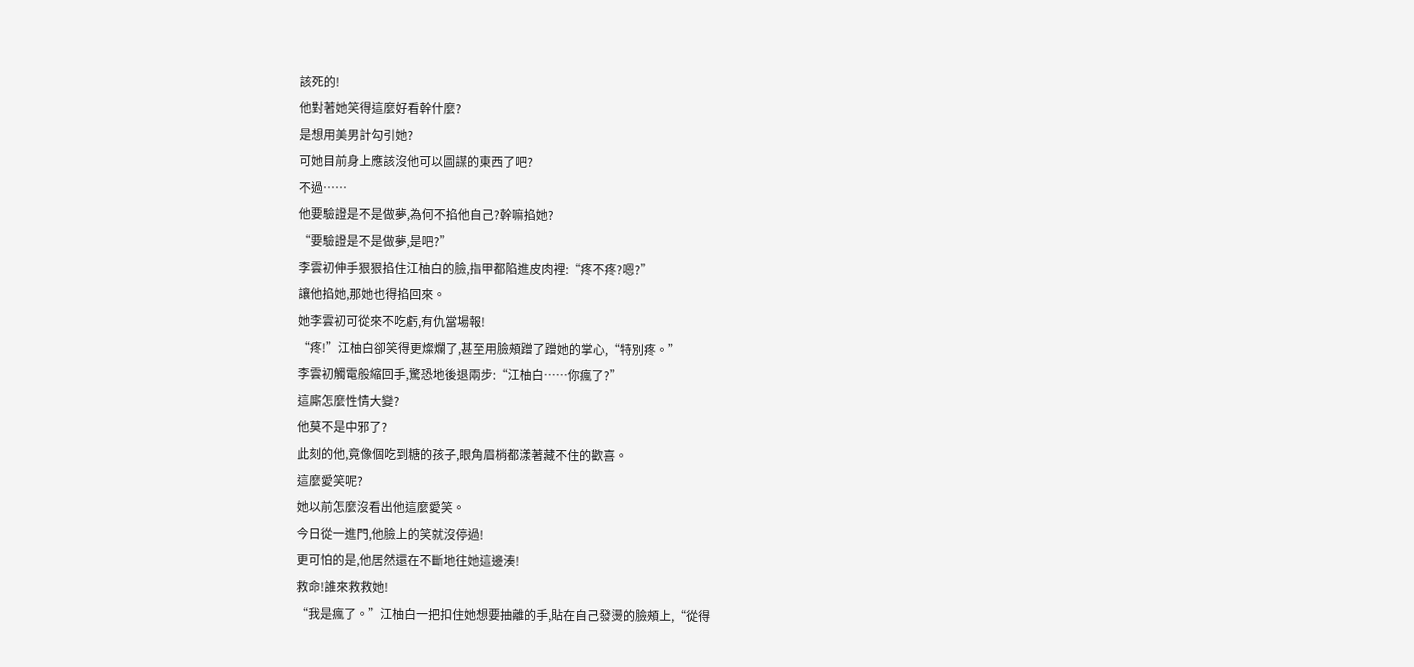該死的!
他對著她笑得這麼好看幹什麼?
是想用美男計勾引她?
可她目前身上應該沒他可以圖謀的東西了吧?
不過……
他要驗證是不是做夢,為何不掐他自己?幹嘛掐她?
“要驗證是不是做夢,是吧?”
李雲初伸手狠狠掐住江柚白的臉,指甲都陷進皮肉裡:“疼不疼?嗯?”
讓他掐她,那她也得掐回來。
她李雲初可從來不吃虧,有仇當場報!
“疼!”江柚白卻笑得更燦爛了,甚至用臉頰蹭了蹭她的掌心,“特別疼。”
李雲初觸電般縮回手,驚恐地後退兩步:“江柚白……你瘋了?”
這廝怎麼性情大變?
他莫不是中邪了?
此刻的他,竟像個吃到糖的孩子,眼角眉梢都漾著藏不住的歡喜。
這麼愛笑呢?
她以前怎麼沒看出他這麼愛笑。
今日從一進門,他臉上的笑就沒停過!
更可怕的是,他居然還在不斷地往她這邊湊!
救命!誰來救救她!
“我是瘋了。”江柚白一把扣住她想要抽離的手,貼在自己發燙的臉頰上,“從得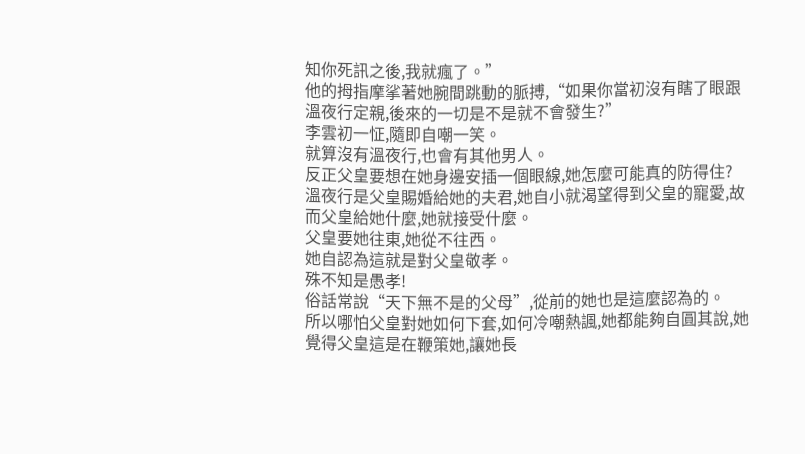知你死訊之後,我就瘋了。”
他的拇指摩挲著她腕間跳動的脈搏,“如果你當初沒有瞎了眼跟溫夜行定親,後來的一切是不是就不會發生?”
李雲初一怔,隨即自嘲一笑。
就算沒有溫夜行,也會有其他男人。
反正父皇要想在她身邊安插一個眼線,她怎麼可能真的防得住?
溫夜行是父皇賜婚給她的夫君,她自小就渴望得到父皇的寵愛,故而父皇給她什麼,她就接受什麼。
父皇要她往東,她從不往西。
她自認為這就是對父皇敬孝。
殊不知是愚孝!
俗話常說“天下無不是的父母”,從前的她也是這麼認為的。
所以哪怕父皇對她如何下套,如何冷嘲熱諷,她都能夠自圓其說,她覺得父皇這是在鞭策她,讓她長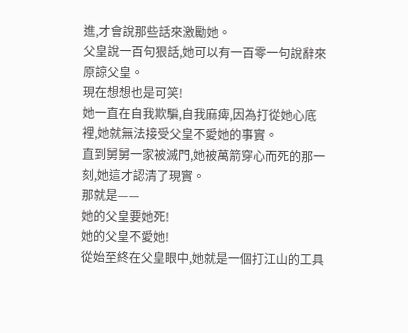進,才會說那些話來激勵她。
父皇說一百句狠話,她可以有一百零一句說辭來原諒父皇。
現在想想也是可笑!
她一直在自我欺騙,自我麻痺,因為打從她心底裡,她就無法接受父皇不愛她的事實。
直到舅舅一家被滅門,她被萬箭穿心而死的那一刻,她這才認清了現實。
那就是——
她的父皇要她死!
她的父皇不愛她!
從始至終在父皇眼中,她就是一個打江山的工具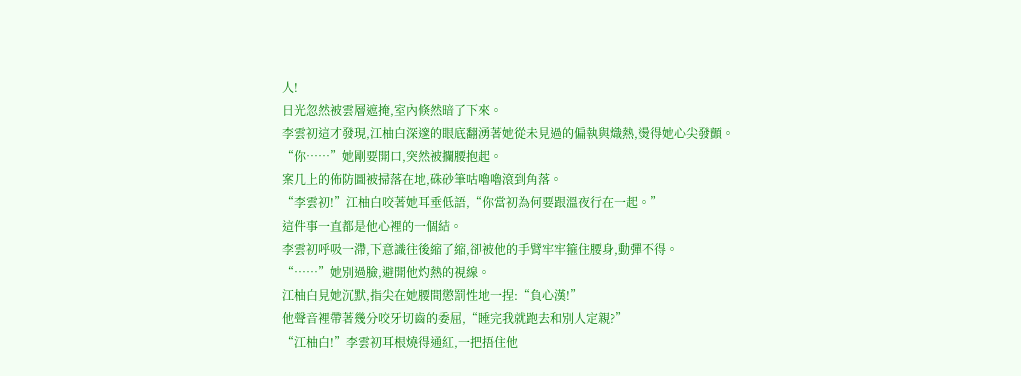人!
日光忽然被雲層遮掩,室內倏然暗了下來。
李雲初這才發現,江柚白深邃的眼底翻湧著她從未見過的偏執與熾熱,燙得她心尖發顫。
“你……”她剛要開口,突然被攔腰抱起。
案几上的佈防圖被掃落在地,硃砂筆咕嚕嚕滾到角落。
“李雲初!”江柚白咬著她耳垂低語,“你當初為何要跟溫夜行在一起。”
這件事一直都是他心裡的一個結。
李雲初呼吸一滯,下意識往後縮了縮,卻被他的手臂牢牢箍住腰身,動彈不得。
“……”她別過臉,避開他灼熱的視線。
江柚白見她沉默,指尖在她腰間懲罰性地一捏:“負心漢!”
他聲音裡帶著幾分咬牙切齒的委屈,“睡完我就跑去和別人定親?”
“江柚白!”李雲初耳根燒得通紅,一把捂住他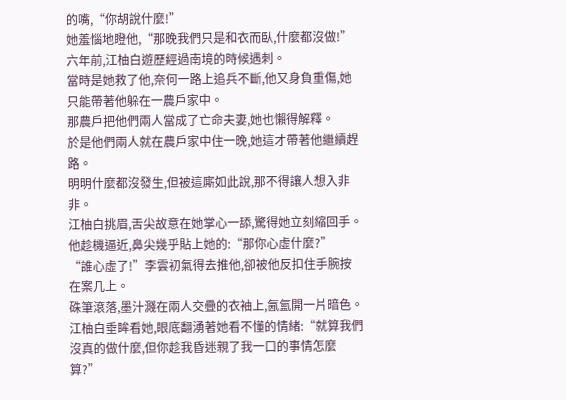的嘴,“你胡說什麼!”
她羞惱地瞪他,“那晚我們只是和衣而臥,什麼都沒做!”
六年前,江柚白遊歷經過南境的時候遇刺。
當時是她救了他,奈何一路上追兵不斷,他又身負重傷,她只能帶著他躲在一農戶家中。
那農戶把他們兩人當成了亡命夫妻,她也懶得解釋。
於是他們兩人就在農戶家中住一晚,她這才帶著他繼續趕路。
明明什麼都沒發生,但被這廝如此說,那不得讓人想入非非。
江柚白挑眉,舌尖故意在她掌心一舔,驚得她立刻縮回手。
他趁機逼近,鼻尖幾乎貼上她的:“那你心虛什麼?”
“誰心虛了!”李雲初氣得去推他,卻被他反扣住手腕按在案几上。
硃筆滾落,墨汁濺在兩人交疊的衣袖上,氤氳開一片暗色。
江柚白垂眸看她,眼底翻湧著她看不懂的情緒:“就算我們沒真的做什麼,但你趁我昏迷親了我一口的事情怎麼算?”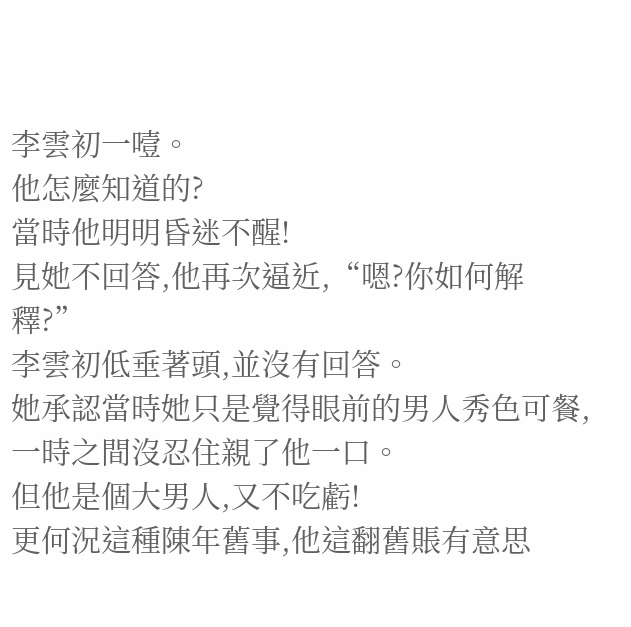李雲初一噎。
他怎麼知道的?
當時他明明昏迷不醒!
見她不回答,他再次逼近,“嗯?你如何解釋?”
李雲初低垂著頭,並沒有回答。
她承認當時她只是覺得眼前的男人秀色可餐,一時之間沒忍住親了他一口。
但他是個大男人,又不吃虧!
更何況這種陳年舊事,他這翻舊賬有意思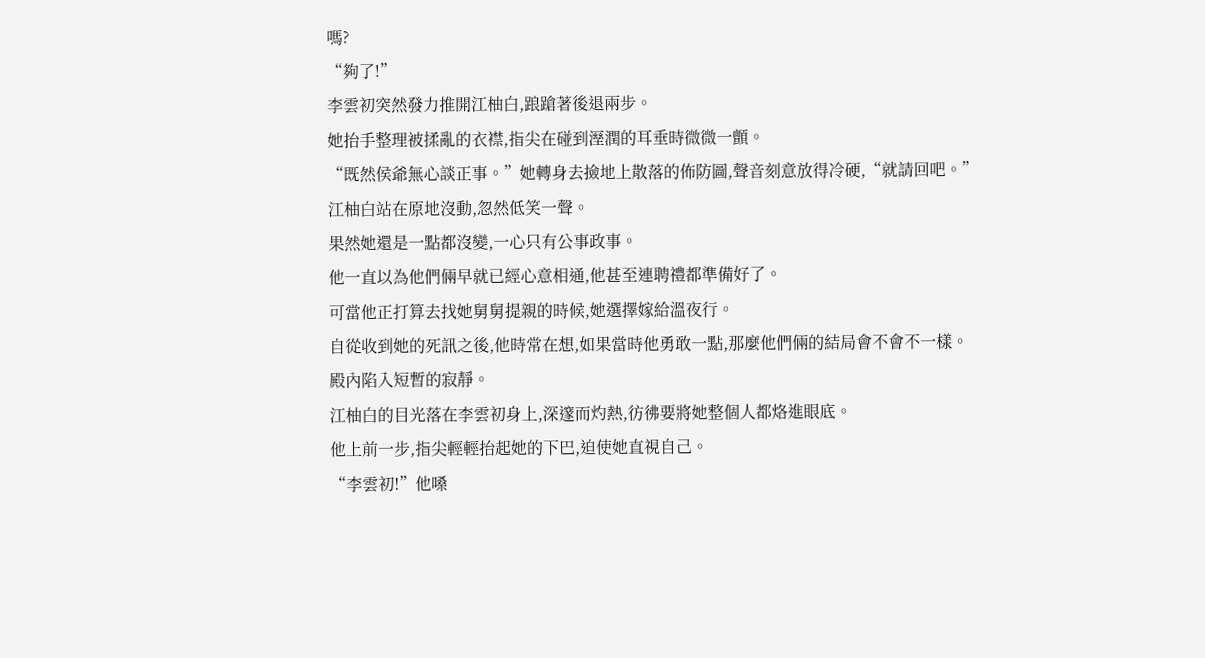嗎?
“夠了!”
李雲初突然發力推開江柚白,踉蹌著後退兩步。
她抬手整理被揉亂的衣襟,指尖在碰到溼潤的耳垂時微微一顫。
“既然侯爺無心談正事。”她轉身去撿地上散落的佈防圖,聲音刻意放得冷硬,“就請回吧。”
江柚白站在原地沒動,忽然低笑一聲。
果然她還是一點都沒變,一心只有公事政事。
他一直以為他們倆早就已經心意相通,他甚至連聘禮都準備好了。
可當他正打算去找她舅舅提親的時候,她選擇嫁給溫夜行。
自從收到她的死訊之後,他時常在想,如果當時他勇敢一點,那麼他們倆的結局會不會不一樣。
殿內陷入短暫的寂靜。
江柚白的目光落在李雲初身上,深邃而灼熱,彷彿要將她整個人都烙進眼底。
他上前一步,指尖輕輕抬起她的下巴,迫使她直視自己。
“李雲初!”他嗓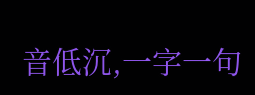音低沉,一字一句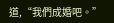道,“我們成婚吧。”